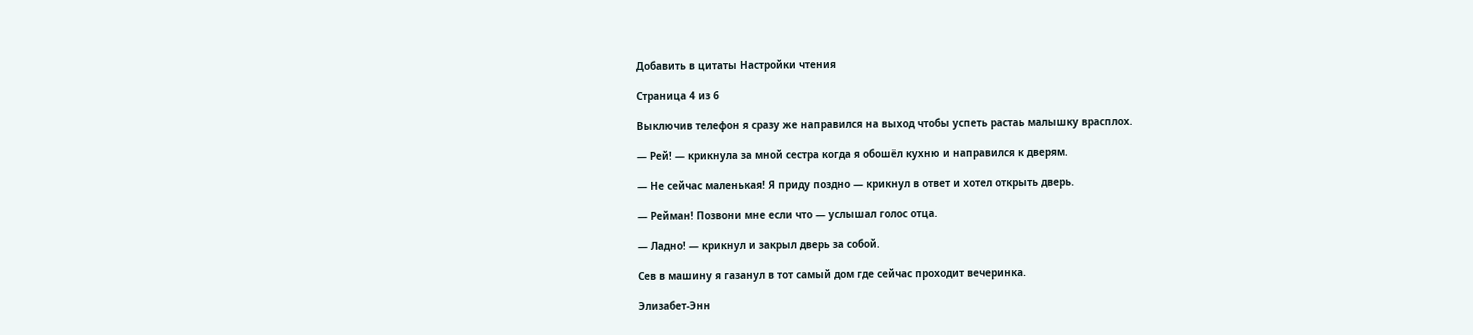Добавить в цитаты Настройки чтения

Страница 4 из 6

Выключив телефон я сразу же направился на выход чтобы успеть растаь малышку врасплох.

— Рей! — крикнула за мной сестра когда я обошёл кухню и направился к дверям.

— Не сейчас маленькая! Я приду поздно — крикнул в ответ и хотел открыть дверь.

— Рейман! Позвони мне если что — услышал голос отца.

— Ладно! — крикнул и закрыл дверь за собой.

Сев в машину я газанул в тот самый дом где сейчас проходит вечеринка.

Элизабет-Энн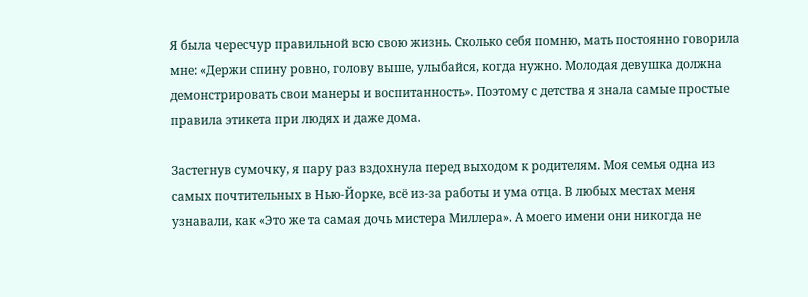Я была чересчур правильной всю свою жизнь. Сколько себя помню, мать постоянно говорила мне: «Держи спину ровно, голову выше, улыбайся, когда нужно. Молодая девушка должна демонстрировать свои манеры и воспитанность». Поэтому с детства я знала самые простые правила этикета при людях и даже дома.

Застегнув сумочку, я пару раз вздохнула перед выходом к родителям. Моя семья одна из самых почтительных в Нью-Йорке, всё из-за работы и ума отца. В любых местах меня узнавали, как «Это же та самая дочь мистера Миллера». А моего имени они никогда не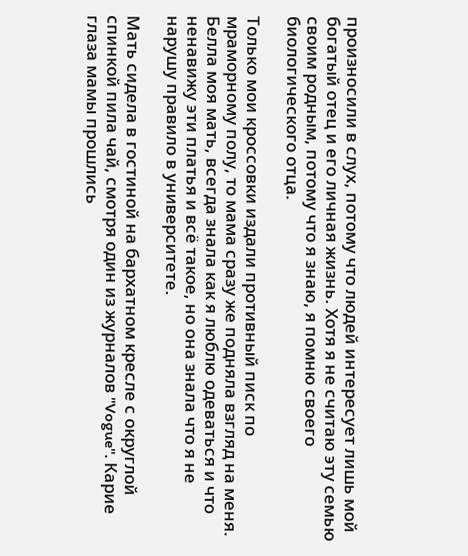произносили в слух, потому что людей интересует лишь мой богатый отец и его личная жизнь. Хотя я не считаю эту семью своим родным, потому что я знаю, я помню своего биологического отца.

Только мои кроссовки издали противный писк по мраморному полу, то мама сразу же подняла взгляд на меня. Белла моя мать, всегда знала как я люблю одеваться и что ненавижу эти платья и всё такое, но она знала что я не нарушу правило в университете.

Мать сидела в гостиной на бархатном кресле с округлой спинкой пила чай, смотря один из журналов "Vogue". Карие глаза мамы прошлись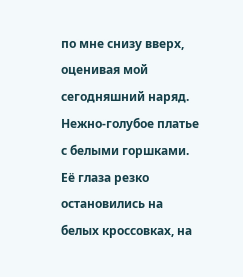по мне снизу вверх, оценивая мой сегодняшний наряд. Нежно-голубое платье с белыми горшками. Её глаза резко остановились на белых кроссовках, на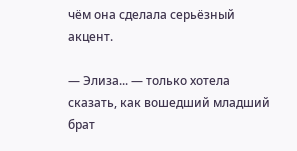чём она сделала серьёзный акцент.

— Элиза... — только хотела сказать, как вошедший младший брат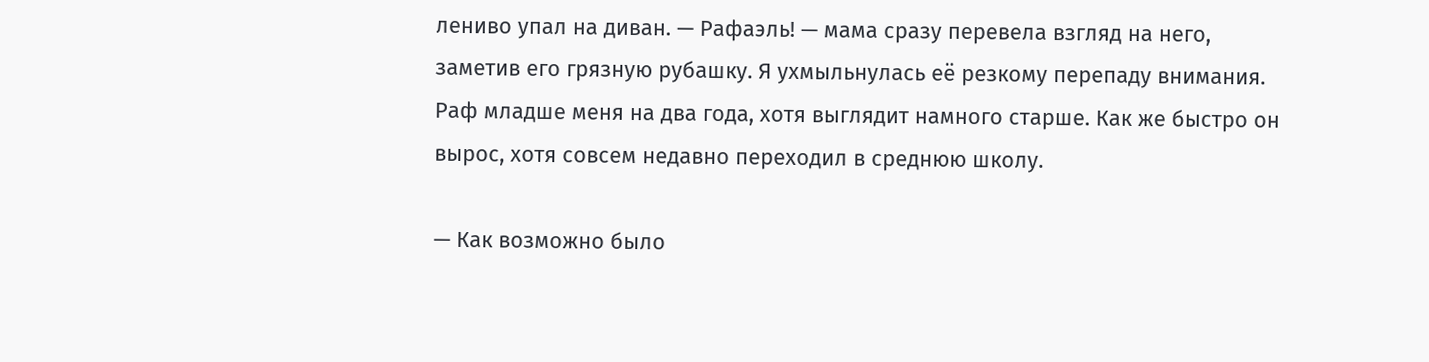лениво упал на диван. — Рафаэль! — мама сразу перевела взгляд на него, заметив его грязную рубашку. Я ухмыльнулась её резкому перепаду внимания. Раф младше меня на два года, хотя выглядит намного старше. Как же быстро он вырос, хотя совсем недавно переходил в среднюю школу.

— Как возможно было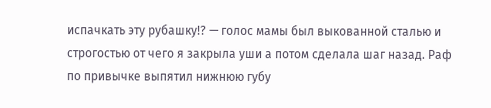испачкать эту рубашку!? — голос мамы был выкованной сталью и строгостью от чего я закрыла уши а потом сделала шаг назад. Раф по привычке выпятил нижнюю губу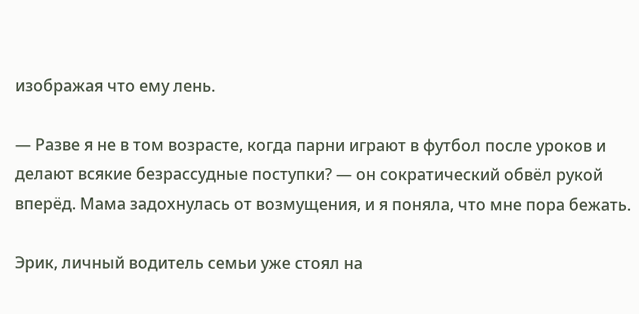изображая что ему лень.

— Разве я не в том возрасте, когда парни играют в футбол после уроков и делают всякие безрассудные поступки? — он сократический обвёл рукой вперёд. Мама задохнулась от возмущения, и я поняла, что мне пора бежать.

Эрик, личный водитель семьи уже стоял на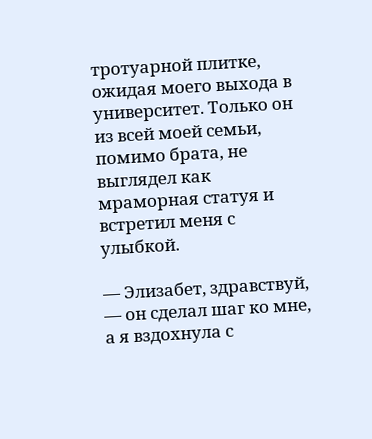тротуарной плитке, ожидая моего выхода в университет. Только он из всей моей семьи, помимо брата, не выглядел как мраморная статуя и встретил меня с улыбкой.

— Элизабет, здравствуй, — он сделал шаг ко мне, а я вздохнула с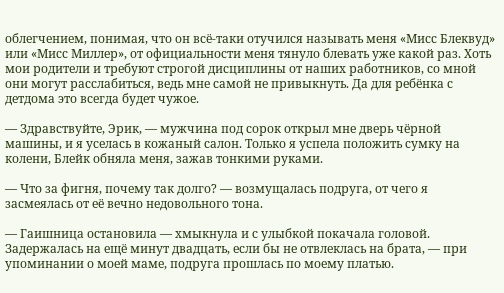облегчением, понимая, что он всё-таки отучился называть меня «Мисс Блеквуд» или «Мисс Миллер», от официальности меня тянуло блевать уже какой раз. Хоть мои родители и требуют строгой дисциплины от наших работников, со мной они могут расслабиться, ведь мне самой не привыкнуть. Да для ребёнка с детдома это всегда будет чужое.

— Здравствуйте, Эрик, — мужчина под сорок открыл мне дверь чёрной машины, и я уселась в кожаный салон. Только я успела положить сумку на колени, Блейк обняла меня, зажав тонкими руками.

— Что за фигня, почему так долго? — возмущалась подруга, от чего я засмеялась от её вечно недовольного тона.

— Гаишница остановила — хмыкнула и с улыбкой покачала головой. Задержалась на ещё минут двадцать, если бы не отвлеклась на брата, — при упоминании о моей маме, подруга прошлась по моему платью.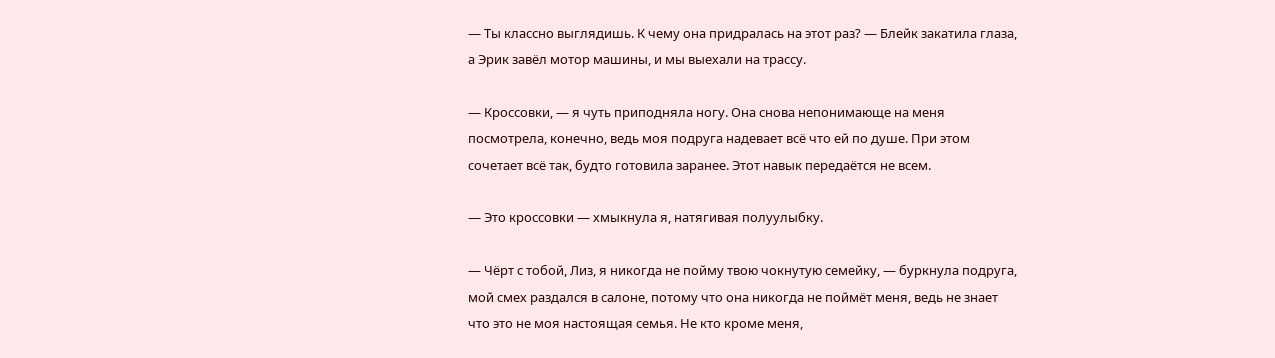— Ты классно выглядишь. К чему она придралась на этот раз? — Блейк закатила глаза, а Эрик завёл мотор машины, и мы выехали на трассу.

— Кроссовки, — я чуть приподняла ногу. Она снова непонимающе на меня посмотрела, конечно, ведь моя подруга надевает всё что ей по душе. При этом сочетает всё так, будто готовила заранее. Этот навык передаётся не всем.

— Это кроссовки — хмыкнула я, натягивая полуулыбку.

— Чёрт с тобой, Лиз, я никогда не пойму твою чокнутую семейку, — буркнула подруга, мой смех раздался в салоне, потому что она никогда не поймёт меня, ведь не знает что это не моя настоящая семья. Не кто кроме меня,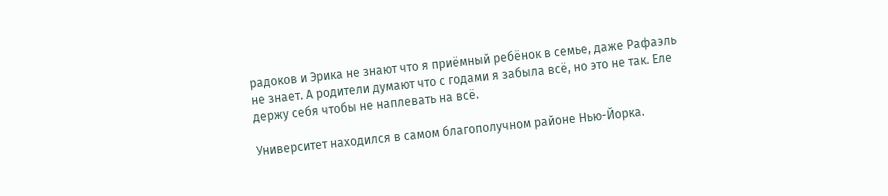радоков и Эрика не знают что я приёмный ребёнок в семье, даже Рафаэль не знает. А родители думают что с годами я забыла всё, но это не так. Еле держу себя чтобы не наплевать на всё.

Университет находился в самом благополучном районе Нью-Йорка.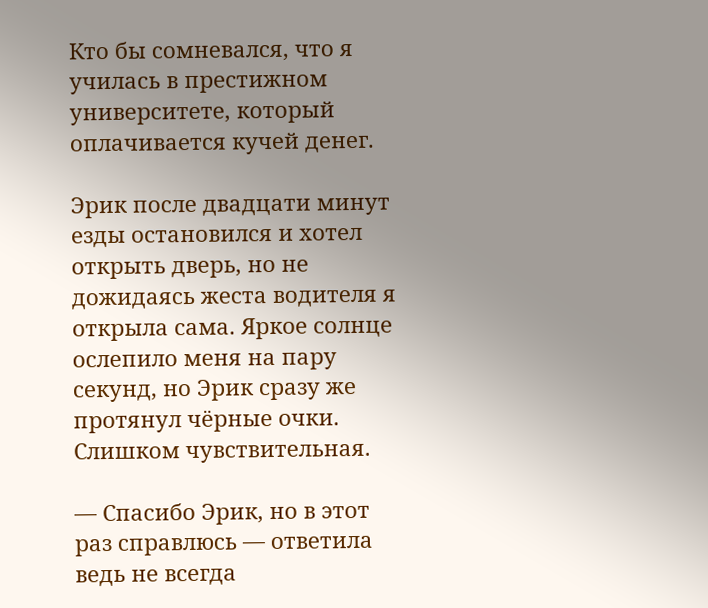Кто бы сомневался, что я училась в престижном университете, который оплачивается кучей денег.

Эрик после двадцати минут езды остановился и хотел открыть дверь, но не дожидаясь жеста водителя я открыла сама. Яркое солнце ослепило меня на пару секунд, но Эрик сразу же протянул чёрные очки. Слишком чувствительная.

— Спасибо Эрик, но в этот раз справлюсь — ответила ведь не всегда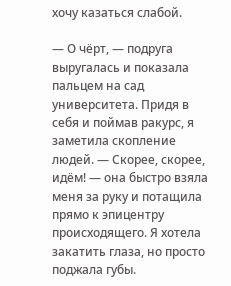хочу казаться слабой.

— О чёрт, — подруга выругалась и показала пальцем на сад университета. Придя в себя и поймав ракурс, я заметила скопление людей. — Скорее, скорее, идём! — она быстро взяла меня за руку и потащила прямо к эпицентру происходящего. Я хотела закатить глаза, но просто поджала губы.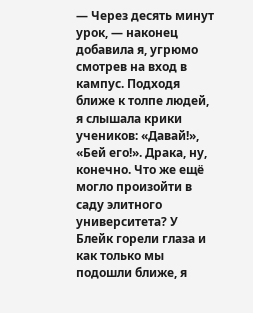— Через десять минут урок, — наконец добавила я, угрюмо смотрев на вход в кампус. Подходя ближе к толпе людей, я слышала крики учеников: «Давай!», «Бей его!». Драка, ну, конечно. Что же ещё могло произойти в саду элитного университета? У Блейк горели глаза и как только мы подошли ближе, я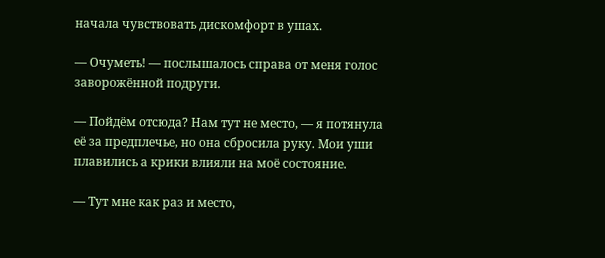начала чувствовать дискомфорт в ушах.

— Очуметь! — послышалось справа от меня голос заворожённой подруги.

— Пойдём отсюда? Нам тут не место, — я потянула её за предплечье, но она сбросила руку. Мои уши плавились а крики влияли на моё состояние.

— Тут мне как раз и место,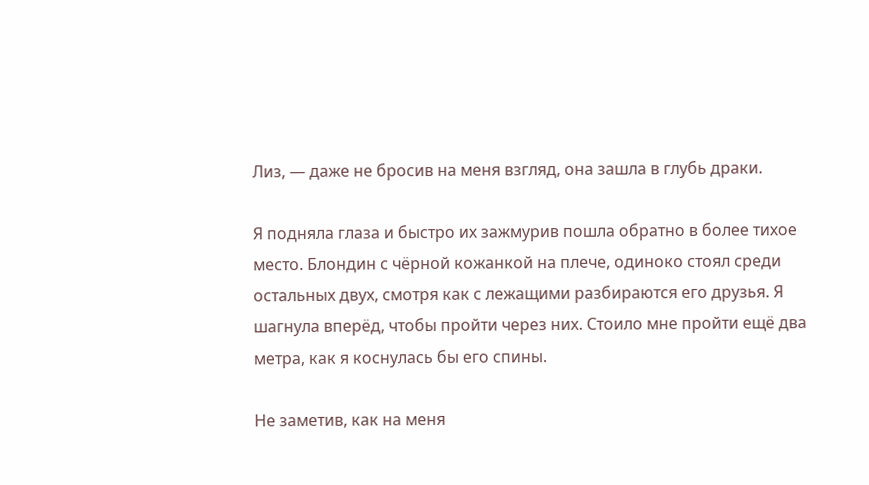Лиз, — даже не бросив на меня взгляд, она зашла в глубь драки.

Я подняла глаза и быстро их зажмурив пошла обратно в более тихое место. Блондин с чёрной кожанкой на плече, одиноко стоял среди остальных двух, смотря как с лежащими разбираются его друзья. Я шагнула вперёд, чтобы пройти через них. Стоило мне пройти ещё два метра, как я коснулась бы его спины.

Не заметив, как на меня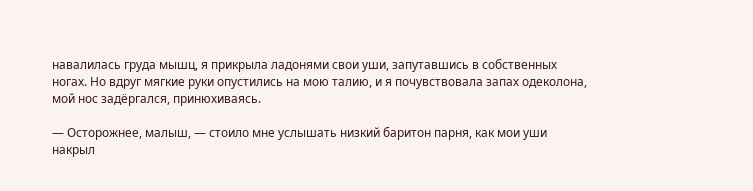навалилась груда мышц, я прикрыла ладонями свои уши, запутавшись в собственных ногах. Но вдруг мягкие руки опустились на мою талию, и я почувствовала запах одеколона, мой нос задёргался, принюхиваясь.

— Осторожнее, малыш, — стоило мне услышать низкий баритон парня, как мои уши накрыл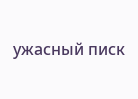ужасный писк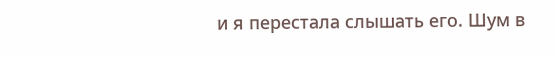и я перестала слышать его. Шум в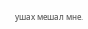ушах мешал мне.